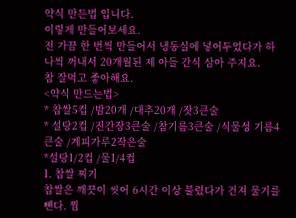약식 만든법 입니다.
이렇게 만들어보세요.
전 가끔 한 번씩 만들어서 냉동실에 넣어두었다가 하나씩 꺼내서 20개월된 제 아들 간식 삼아 주지요.
참 잘먹고 좋아해요.
<약식 만드는법>
* 찹쌀5컵 /밤20개 /대추20개 /잣3큰술
* 설탕2컵 /진간장3큰술 /참기름3큰술 /식물성 기름4큰술 /계피가루2작은술
*설탕1/2컵 /물1/4컵
1. 찹쌀 찌기
찹쌀은 깨끗이 씻어 6시간 이상 불렸다가 건져 물기를 뺸다. 찜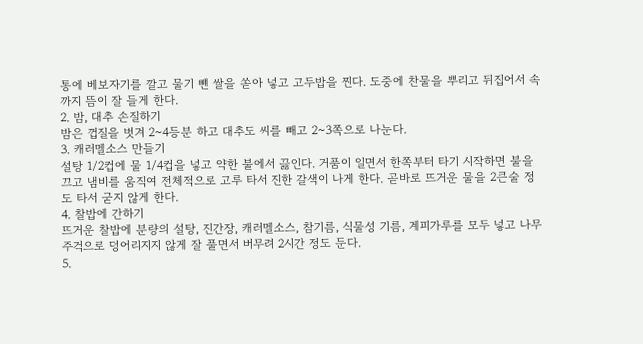통에 베보자기를 깔고 물기 뺸 쌀을 쏟아 넣고 고두밥을 찐다. 도중에 찬물을 뿌리고 뒤집어서 속까지 뜸이 잘 들게 한다.
2. 밤, 대추 손질하기
밤은 껍질을 벗겨 2~4등분 하고 대추도 씨를 빼고 2~3쪽으로 나눈다.
3. 캐러멜소스 만들기
설탕 1/2컵에 물 1/4컵을 넣고 약한 불에서 끓인다. 거품이 일면서 한쪽부터 타기 시작하면 불을 끄고 냄비를 움직여 전체적으로 고루 타서 진한 갈색이 나게 한다. 곧바로 뜨거운 물을 2큰술 정도 타서 굳지 않게 한다.
4. 찰밥에 간하기
뜨거운 찰밥에 분량의 설탕, 진간장, 캐러멜소스, 참기름, 식물성 기름, 계피가루를 모두 넣고 나무주걱으로 덩어리지지 않게 잘 풀면서 버무려 2시간 정도 둔다.
5.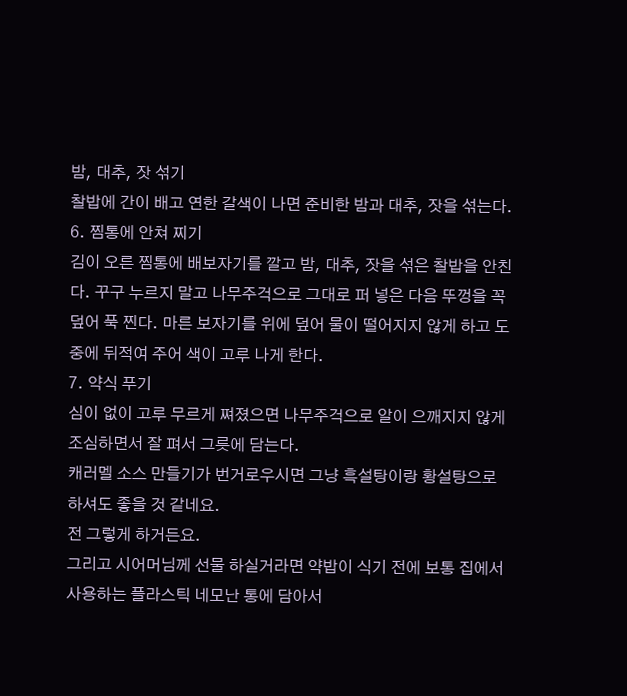밤, 대추, 잣 섞기
찰밥에 간이 배고 연한 갈색이 나면 준비한 밤과 대추, 잣을 섞는다.
6. 찜통에 안쳐 찌기
김이 오른 찜통에 배보자기를 깔고 밤, 대추, 잣을 섞은 찰밥을 안친다. 꾸구 누르지 말고 나무주걱으로 그대로 퍼 넣은 다음 뚜껑을 꼭 덮어 푹 찐다. 마른 보자기를 위에 덮어 물이 떨어지지 않게 하고 도중에 뒤적여 주어 색이 고루 나게 한다.
7. 약식 푸기
심이 없이 고루 무르게 쪄졌으면 나무주걱으로 알이 으깨지지 않게 조심하면서 잘 펴서 그릇에 담는다.
캐러멜 소스 만들기가 번거로우시면 그냥 흑설탕이랑 황설탕으로 하셔도 좋을 것 같네요.
전 그렇게 하거든요.
그리고 시어머님께 선물 하실거라면 약밥이 식기 전에 보통 집에서 사용하는 플라스틱 네모난 통에 담아서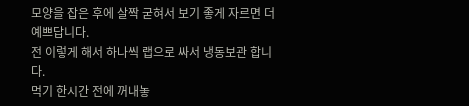모양을 잡은 후에 살짝 굳혀서 보기 좋게 자르면 더 예쁘답니다.
전 이렇게 해서 하나씩 랩으로 싸서 냉동보관 합니다.
먹기 한시간 전에 꺼내놓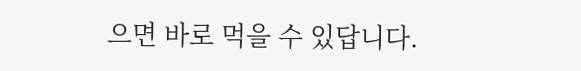으면 바로 먹을 수 있답니다.